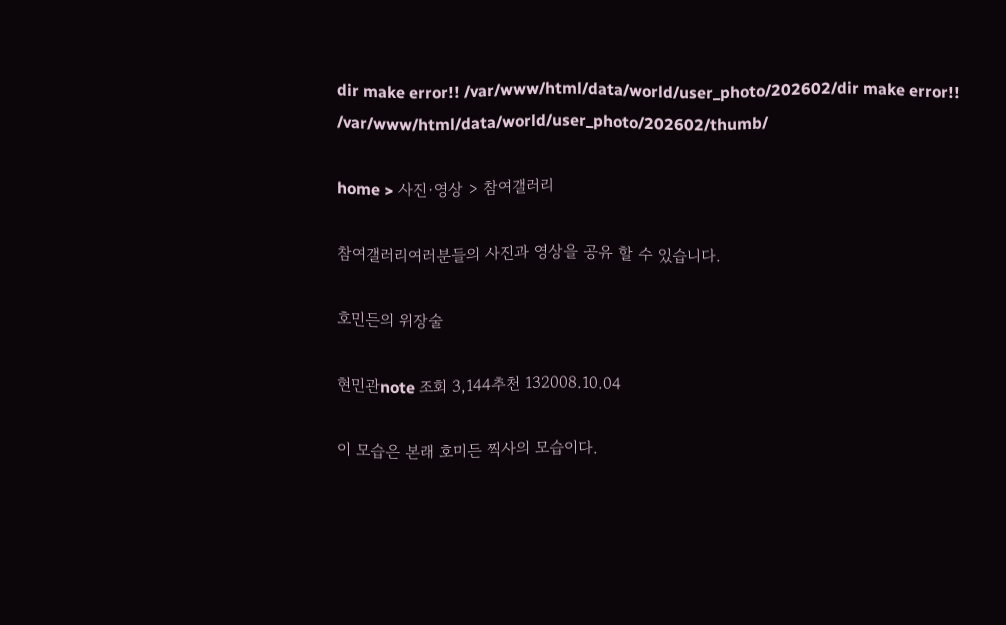dir make error!! /var/www/html/data/world/user_photo/202602/dir make error!! /var/www/html/data/world/user_photo/202602/thumb/

home > 사진·영상 > 참여갤러리

참여갤러리여러분들의 사진과 영상을 공유 할 수 있습니다.

호민든의 위장술

현민관note 조회 3,144추천 132008.10.04

이 모습은 본래 호미든 찍사의 모습이다.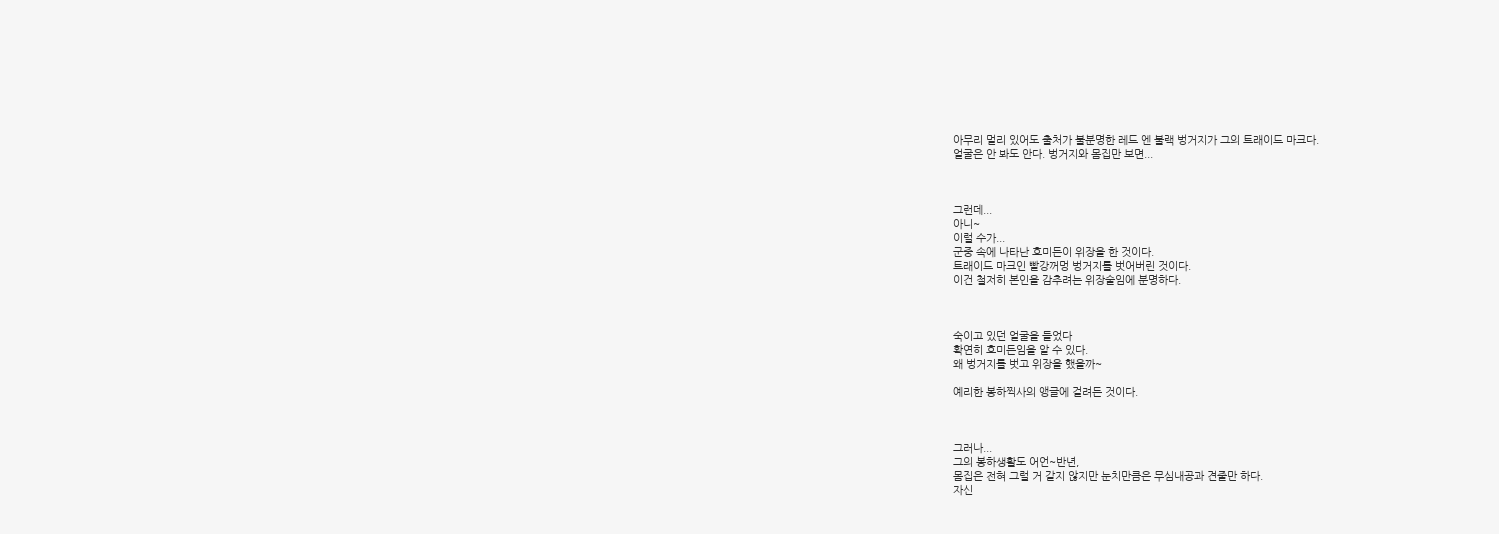아무리 멀리 있어도 출처가 불분명한 레드 엔 불랙 벙거지가 그의 트래이드 마크다.
얼굴은 안 봐도 안다. 벙거지와 몸집만 보면...



그런데...
아니~
이럴 수가...
군중 속에 나타난 호미든이 위장을 한 것이다.
트래이드 마크인 빨강꺼멍 벙거지를 벗어버린 것이다.
이건 철저히 본인을 감추려는 위장술임에 분명하다.



숙이고 있던 얼굴을 들었다
확연히 호미든임을 알 수 있다.
왜 벙거지를 벗고 위장을 했을까~

예리한 봉하찍사의 앵글에 걸려든 것이다.



그러나...
그의 봉하생활도 어언~반년,
몸집은 전혀 그럴 거 같지 않지만 눈치만큼은 무심내공과 견줄만 하다.
자신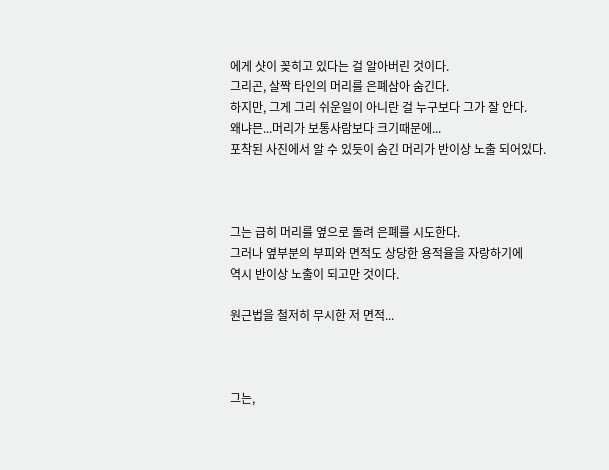에게 샷이 꽂히고 있다는 걸 알아버린 것이다.
그리곤, 살짝 타인의 머리를 은폐삼아 숨긴다.
하지만, 그게 그리 쉬운일이 아니란 걸 누구보다 그가 잘 안다.
왜냐믄...머리가 보통사람보다 크기때문에...
포착된 사진에서 알 수 있듯이 숨긴 머리가 반이상 노출 되어있다.



그는 급히 머리를 옆으로 돌려 은폐를 시도한다.
그러나 옆부분의 부피와 면적도 상당한 용적율을 자랑하기에
역시 반이상 노출이 되고만 것이다.

원근법을 철저히 무시한 저 면적...



그는,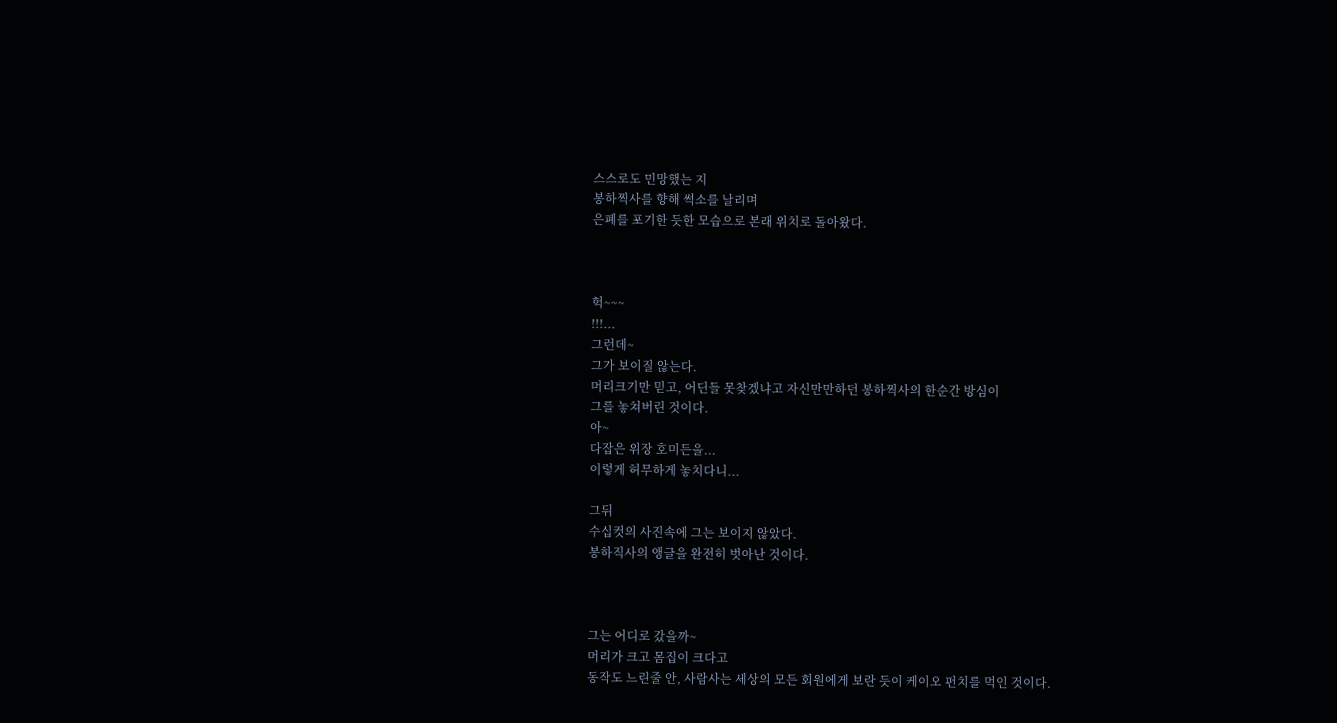스스로도 민망했는 지
봉하찍사를 향해 썩소를 날리며
은폐를 포기한 듯한 모습으로 본래 위치로 돌아왔다.



헉~~~
!!!...
그런데~
그가 보이질 않는다.
머리크기만 믿고, 어딘들 못찾겠냐고 자신만만하던 봉하찍사의 한순간 방심이
그를 놓쳐버린 것이다.
아~
다잡은 위장 호미든을...
이렇게 허무하게 놓치다니...

그뒤
수십컷의 사진속에 그는 보이지 않았다.
봉하직사의 앵글을 완전히 벗아난 것이다.



그는 어디로 갔을까~
머리가 크고 몸집이 크다고
동작도 느린줄 안, 사람사는 세상의 모든 회원에게 보란 듯이 케이오 펀치를 먹인 것이다.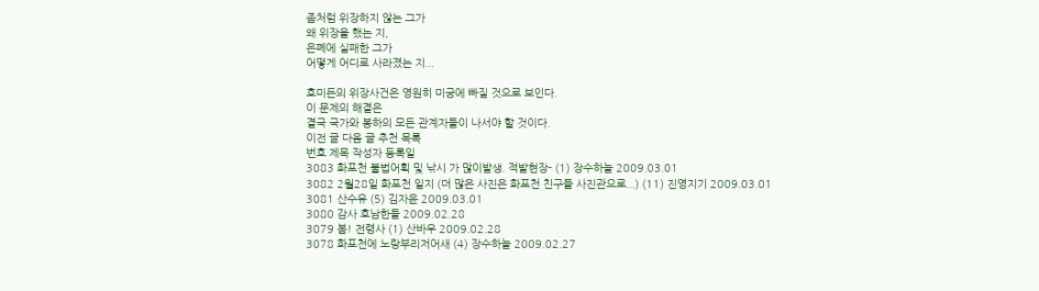좀처럼 위장하지 않는 그가
왜 위장을 했는 지,
은폐에 실패한 그가
어떻게 어디로 사라졌는 지...

호미든의 위장사건은 영원히 미궁에 빠질 것으로 보인다.
이 문제의 해결은
결국 국가와 봉하의 모든 관계자들이 나서야 할 것이다.
이전 글 다음 글 추천 목록
번호 제목 작성자 등록일
3083 화포천 불법어획 및 낚시 가 많이발생. 적발현장- (1) 장수하늘 2009.03.01
3082 2월28일 화포천 일지 (더 많은 사진은 화포천 친구들 사진관으로...) (11) 진영지기 2009.03.01
3081 산수유 (5) 김자윤 2009.03.01
3080 감사 호남한들 2009.02.28
3079 봄! 전령사 (1) 산바우 2009.02.28
3078 화포천에 노랑부리저어새 (4) 장수하늘 2009.02.27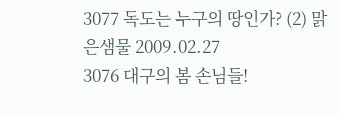3077 독도는 누구의 땅인가? (2) 맑은샘물 2009.02.27
3076 대구의 봄 손님들!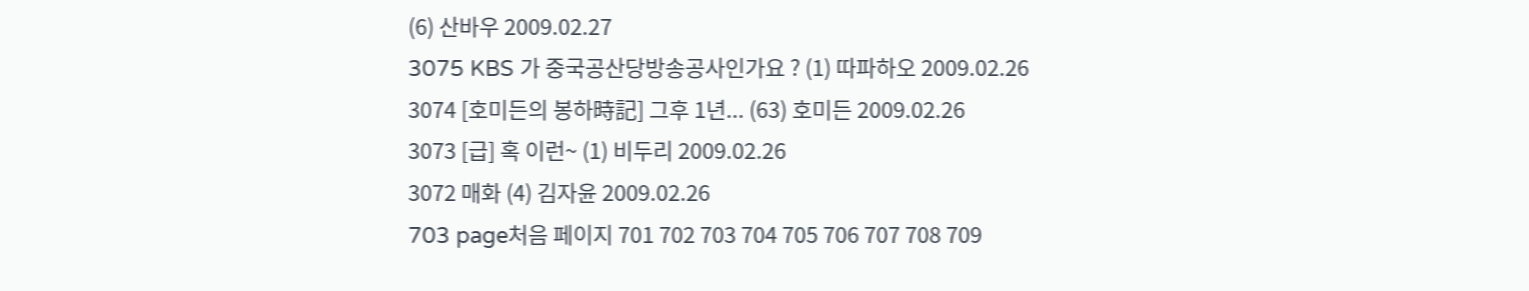(6) 산바우 2009.02.27
3075 KBS 가 중국공산당방송공사인가요 ? (1) 따파하오 2009.02.26
3074 [호미든의 봉하時記] 그후 1년... (63) 호미든 2009.02.26
3073 [급] 혹 이런~ (1) 비두리 2009.02.26
3072 매화 (4) 김자윤 2009.02.26
703 page처음 페이지 701 702 703 704 705 706 707 708 709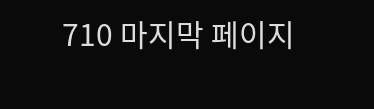710 마지막 페이지